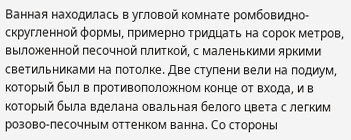Ванная находилась в угловой комнате ромбовидно-скругленной формы, примерно тридцать на сорок метров, выложенной песочной плиткой, с маленькими яркими светильниками на потолке. Две ступени вели на подиум, который был в противоположном конце от входа, и в который была вделана овальная белого цвета с легким розово-песочным оттенком ванна. Со стороны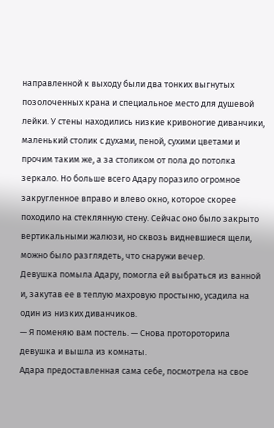направленной к выходу были два тонких выгнутых позолоченных крана и специальное место для душевой лейки. У стены находились низкие кривоногие диванчики, маленький столик с духами, пеной, сухими цветами и прочим таким же, а за столиком от пола до потолка зеркало. Но больше всего Адару поразило огромное закругленное вправо и влево окно, которое скорее походило на стеклянную стену. Сейчас оно было закрыто вертикальными жалюзи, но сквозь видневшиеся щели, можно было разглядеть, что снаружи вечер.
Девушка помыла Адару, помогла ей выбраться из ванной и, закутав ее в теплую махровую простыню, усадила на один из низких диванчиков.
— Я поменяю вам постель. — Снова протороторила девушка и вышла из комнаты.
Адара предоставленная сама себе, посмотрела на свое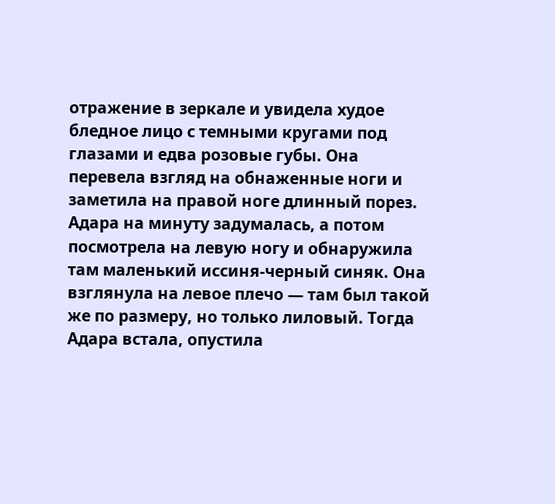отражение в зеркале и увидела худое бледное лицо с темными кругами под глазами и едва розовые губы. Она перевела взгляд на обнаженные ноги и заметила на правой ноге длинный порез. Адара на минуту задумалась, а потом посмотрела на левую ногу и обнаружила там маленький иссиня-черный синяк. Она взглянула на левое плечо — там был такой же по размеру, но только лиловый. Тогда Адара встала, опустила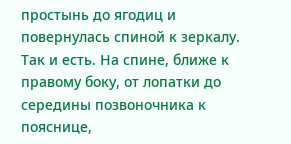простынь до ягодиц и повернулась спиной к зеркалу. Так и есть. На спине, ближе к правому боку, от лопатки до середины позвоночника к пояснице,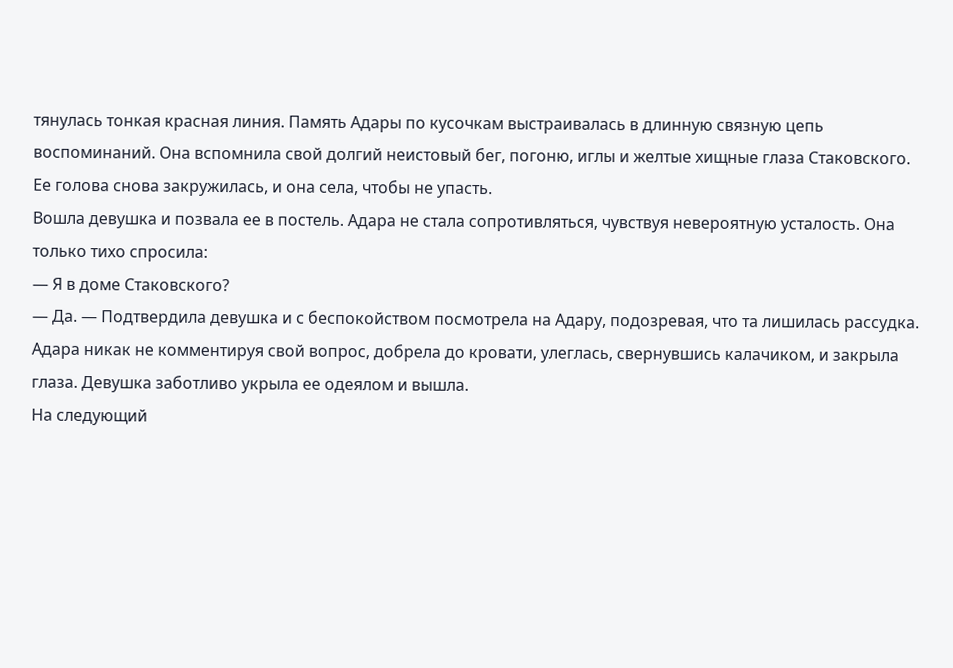тянулась тонкая красная линия. Память Адары по кусочкам выстраивалась в длинную связную цепь воспоминаний. Она вспомнила свой долгий неистовый бег, погоню, иглы и желтые хищные глаза Стаковского. Ее голова снова закружилась, и она села, чтобы не упасть.
Вошла девушка и позвала ее в постель. Адара не стала сопротивляться, чувствуя невероятную усталость. Она только тихо спросила:
— Я в доме Стаковского?
— Да. — Подтвердила девушка и с беспокойством посмотрела на Адару, подозревая, что та лишилась рассудка.
Адара никак не комментируя свой вопрос, добрела до кровати, улеглась, свернувшись калачиком, и закрыла глаза. Девушка заботливо укрыла ее одеялом и вышла.
На следующий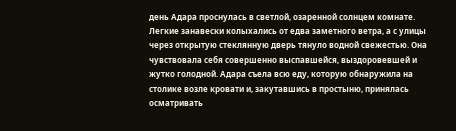день Адара проснулась в светлой, озаренной солнцем комнате. Легкие занавески колыхались от едва заметного ветра, а с улицы через открытую стеклянную дверь тянуло водной свежестью. Она чувствовала себя совершенно выспавшейся, выздоровевшей и жутко голодной. Адара съела всю еду, которую обнаружила на столике возле кровати и, закутавшись в простыню, принялась осматривать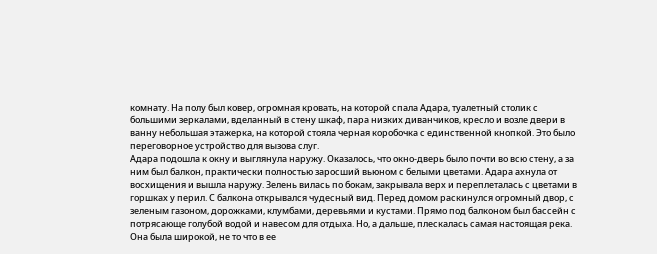комнату. На полу был ковер, огромная кровать, на которой спала Адара, туалетный столик с большими зеркалами, вделанный в стену шкаф, пара низких диванчиков, кресло и возле двери в ванну небольшая этажерка, на которой стояла черная коробочка с единственной кнопкой. Это было переговорное устройство для вызова слуг.
Адара подошла к окну и выглянула наружу. Оказалось, что окно-дверь было почти во всю стену, а за ним был балкон, практически полностью заросший вьюном с белыми цветами. Адара ахнула от восхищения и вышла наружу. Зелень вилась по бокам, закрывала верх и переплеталась с цветами в горшках у перил. С балкона открывался чудесный вид. Перед домом раскинулся огромный двор, с зеленым газоном, дорожками, клумбами, деревьями и кустами. Прямо под балконом был бассейн с потрясающе голубой водой и навесом для отдыха. Но, а дальше, плескалась самая настоящая река. Она была широкой, не то что в ее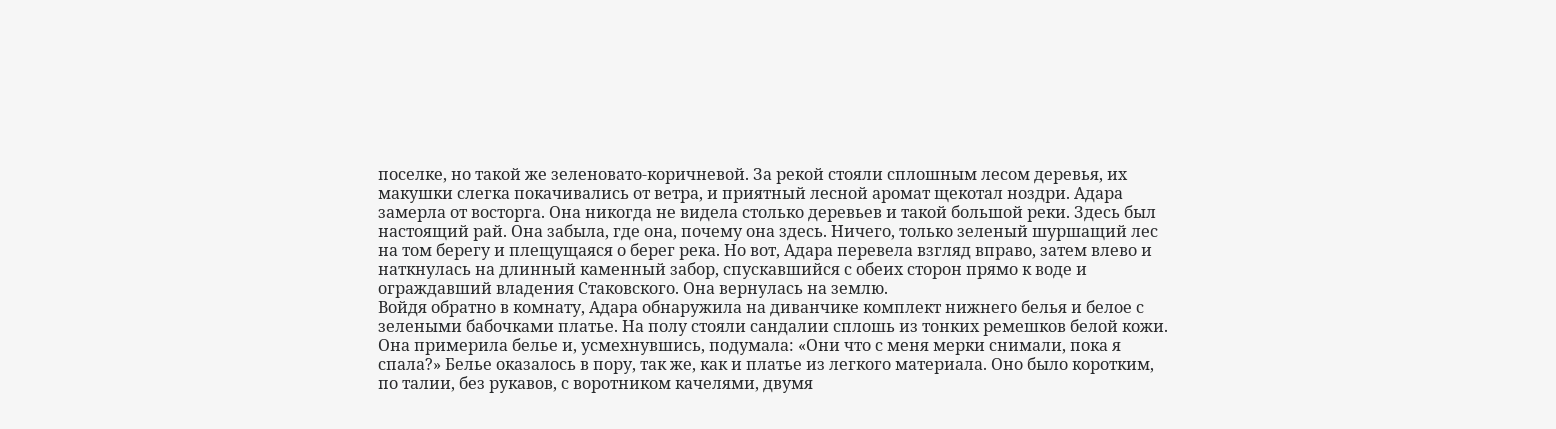поселке, но такой же зеленовато-коричневой. За рекой стояли сплошным лесом деревья, их макушки слегка покачивались от ветра, и приятный лесной аромат щекотал ноздри. Адара замерла от восторга. Она никогда не видела столько деревьев и такой большой реки. Здесь был настоящий рай. Она забыла, где она, почему она здесь. Ничего, только зеленый шуршащий лес на том берегу и плещущаяся о берег река. Но вот, Адара перевела взгляд вправо, затем влево и наткнулась на длинный каменный забор, спускавшийся с обеих сторон прямо к воде и ограждавший владения Стаковского. Она вернулась на землю.
Войдя обратно в комнату, Адара обнаружила на диванчике комплект нижнего белья и белое с зелеными бабочками платье. На полу стояли сандалии сплошь из тонких ремешков белой кожи. Она примерила белье и, усмехнувшись, подумала: «Они что с меня мерки снимали, пока я спала?» Белье оказалось в пору, так же, как и платье из легкого материала. Оно было коротким, по талии, без рукавов, с воротником качелями, двумя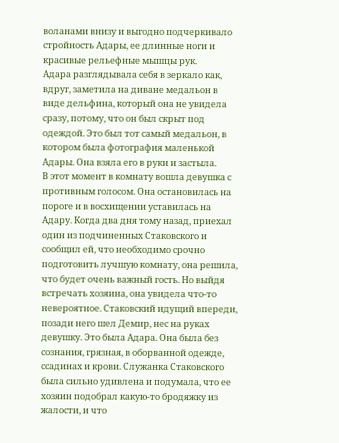воланами внизу и выгодно подчеркивало стройность Адары, ее длинные ноги и красивые рельефные мышцы рук.
Адара разглядывала себя в зеркало как, вдруг, заметила на диване медальон в виде дельфина, который она не увидела сразу, потому, что он был скрыт под одеждой. Это был тот самый медальон, в котором была фотография маленькой Адары. Она взяла его в руки и застыла.
В этот момент в комнату вошла девушка с противным голосом. Она остановилась на пороге и в восхищении уставилась на Адару. Когда два дня тому назад, приехал один из подчиненных Стаковского и сообщил ей, что необходимо срочно подготовить лучшую комнату, она решила, что будет очень важный гость. Но выйдя встречать хозяина, она увидела что-то невероятное. Стаковский идущий впереди, позади него шел Демир, нес на руках девушку. Это была Адара. Она была без сознания, грязная, в оборванной одежде, ссадинах и крови. Служанка Стаковского была сильно удивлена и подумала, что ее хозяин подобрал какую-то бродяжку из жалости, и что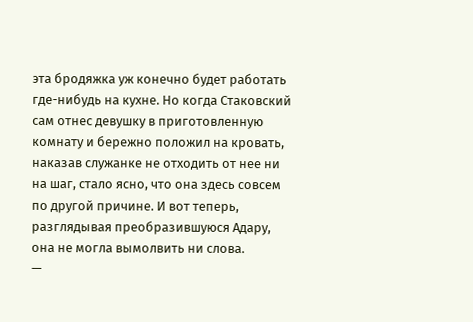эта бродяжка уж конечно будет работать где-нибудь на кухне. Но когда Стаковский сам отнес девушку в приготовленную комнату и бережно положил на кровать, наказав служанке не отходить от нее ни на шаг, стало ясно, что она здесь совсем по другой причине. И вот теперь, разглядывая преобразившуюся Адару, она не могла вымолвить ни слова.
—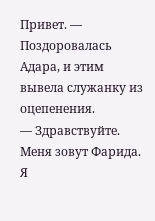Привет. — Поздоровалась Адара, и этим вывела служанку из оцепенения.
— Здравствуйте. Меня зовут Фарида. Я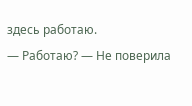здесь работаю.
— Работаю? — Не поверила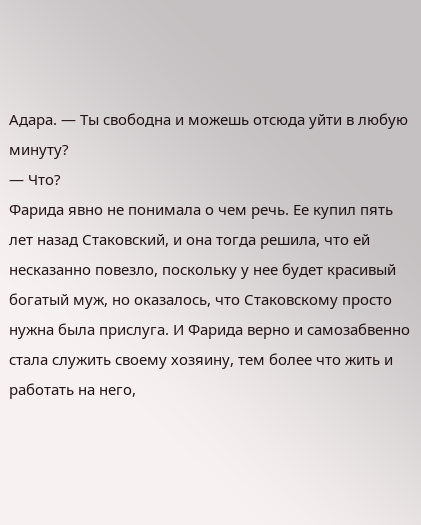Адара. — Ты свободна и можешь отсюда уйти в любую минуту?
— Что?
Фарида явно не понимала о чем речь. Ее купил пять лет назад Стаковский, и она тогда решила, что ей несказанно повезло, поскольку у нее будет красивый богатый муж, но оказалось, что Стаковскому просто нужна была прислуга. И Фарида верно и самозабвенно стала служить своему хозяину, тем более что жить и работать на него,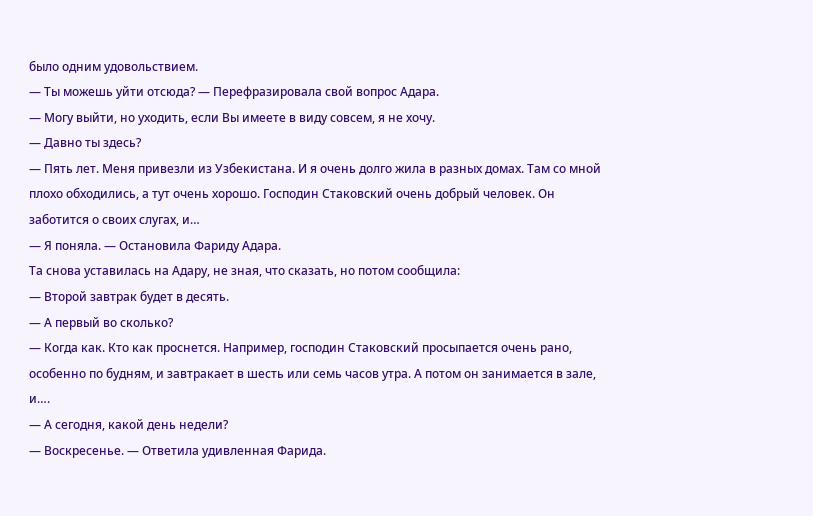было одним удовольствием.
— Ты можешь уйти отсюда? — Перефразировала свой вопрос Адара.
— Могу выйти, но уходить, если Вы имеете в виду совсем, я не хочу.
— Давно ты здесь?
— Пять лет. Меня привезли из Узбекистана. И я очень долго жила в разных домах. Там со мной плохо обходились, а тут очень хорошо. Господин Стаковский очень добрый человек. Он заботится о своих слугах, и…
— Я поняла. — Остановила Фариду Адара.
Та снова уставилась на Адару, не зная, что сказать, но потом сообщила:
— Второй завтрак будет в десять.
— А первый во сколько?
— Когда как. Кто как проснется. Например, господин Стаковский просыпается очень рано, особенно по будням, и завтракает в шесть или семь часов утра. А потом он занимается в зале, и….
— А сегодня, какой день недели?
— Воскресенье. — Ответила удивленная Фарида.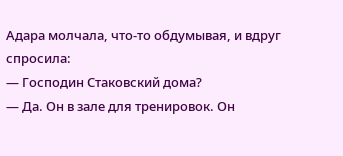Адара молчала, что-то обдумывая, и вдруг спросила:
— Господин Стаковский дома?
— Да. Он в зале для тренировок. Он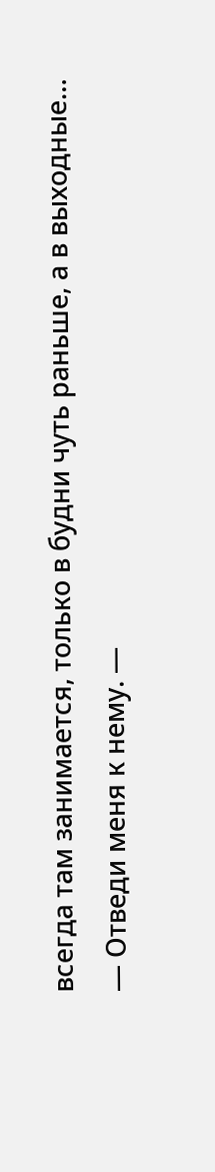всегда там занимается, только в будни чуть раньше, а в выходные…
— Отведи меня к нему. —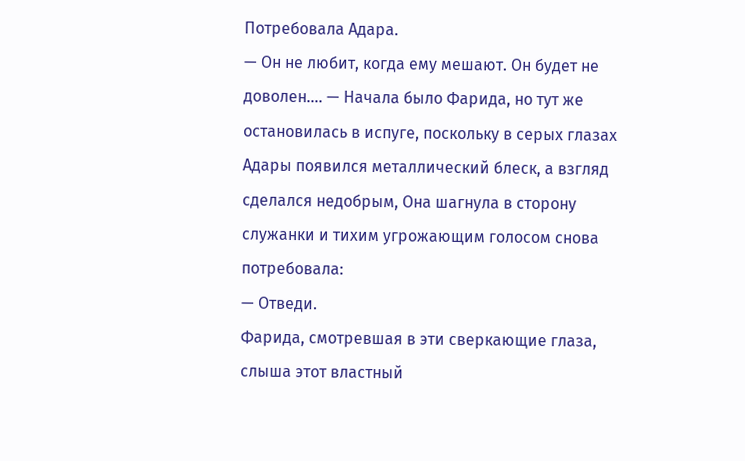Потребовала Адара.
— Он не любит, когда ему мешают. Он будет не доволен…. — Начала было Фарида, но тут же остановилась в испуге, поскольку в серых глазах Адары появился металлический блеск, а взгляд сделался недобрым, Она шагнула в сторону служанки и тихим угрожающим голосом снова потребовала:
— Отведи.
Фарида, смотревшая в эти сверкающие глаза, слыша этот властный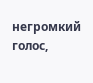негромкий голос,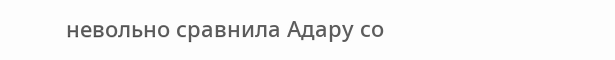невольно сравнила Адару со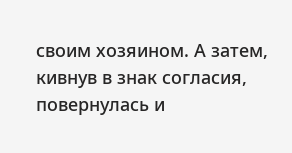своим хозяином. А затем, кивнув в знак согласия, повернулась и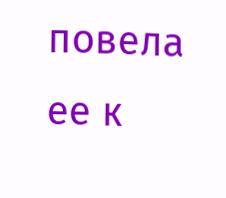повела ее к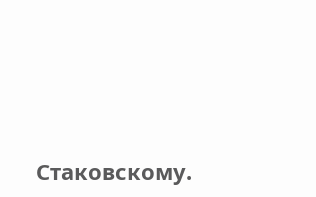Стаковскому.